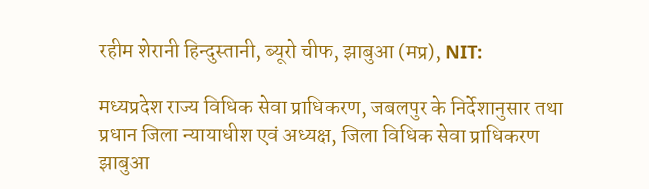रहीम शेरानी हिन्दुस्तानी, ब्यूरो चीफ, झाबुआ (मप्र), NIT:

मध्यप्रदेश राज्य विधिक सेवा प्राधिकरण, जबलपुर के निर्देशानुसार तथा प्रधान जिला न्यायाधीश एवं अध्यक्ष, जिला विधिक सेवा प्राधिकरण झाबुआ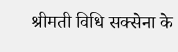श्रीमती विधि सक्सेना के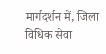मार्गदर्शन में, जिला विधिक सेवा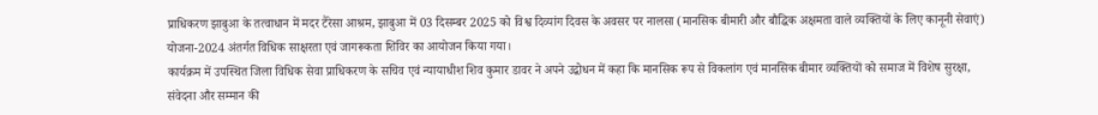प्राधिकरण झाबुआ के तत्वाधान में मदर टैरेसा आश्रम, झाबुआ में 03 दिसम्बर 2025 को विश्व दिव्यांग दिवस के अवसर पर नालसा (मानसिक बीमारी और बौद्धिक अक्षमता वाले व्यक्तियों के लिए कानूनी सेवाएं) योजना-2024 अंतर्गत विधिक साक्षरता एवं जागरूकता शिविर का आयोजन किया गया।
कार्यक्रम में उपस्थित जिला विधिक सेवा प्राधिकरण के सचिव एवं न्यायाधीश शिव कुमार डावर ने अपने उद्बोधन में कहा कि मानसिक रूप से विकलांग एवं मानसिक बीमार व्यक्तियों को समाज में विशेष सुरक्षा, संवेदना और सम्मान की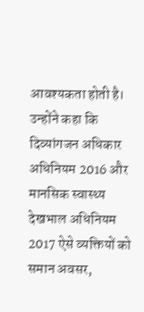आवश्यकता होती है।
उन्होंने कहा कि दिव्यांगजन अधिकार अधिनियम 2016 और मानसिक स्वास्थ्य देखभाल अधिनियम 2017 ऐसे व्यक्तियों को समान अवसर,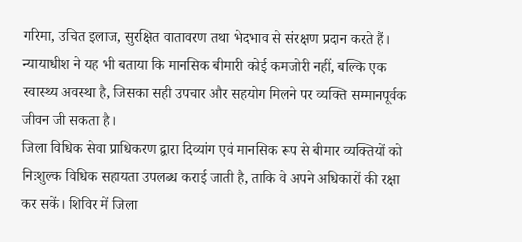गरिमा, उचित इलाज, सुरक्षित वातावरण तथा भेदभाव से संरक्षण प्रदान करते हैं। न्यायाधीश ने यह भी बताया कि मानसिक बीमारी कोई कमजोरी नहीं, बल्कि एक स्वास्थ्य अवस्था है, जिसका सही उपचार और सहयोग मिलने पर व्यक्ति सम्मानपूर्वक जीवन जी सकता है।
जिला विधिक सेवा प्राधिकरण द्वारा दिव्यांग एवं मानसिक रूप से बीमार व्यक्तियों को निःशुल्क विधिक सहायता उपलब्ध कराई जाती है, ताकि वे अपने अधिकारों की रक्षा कर सकें। शिविर में जिला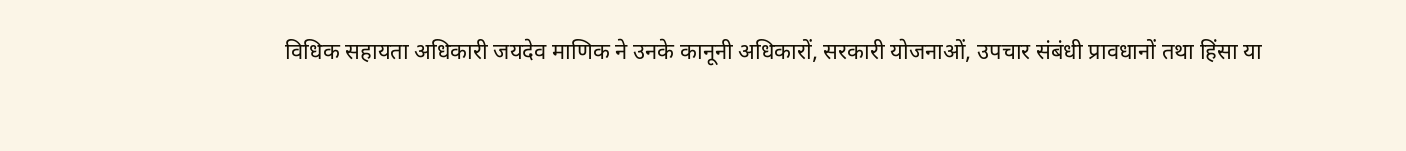विधिक सहायता अधिकारी जयदेव माणिक ने उनके कानूनी अधिकारों, सरकारी योजनाओं, उपचार संबंधी प्रावधानों तथा हिंसा या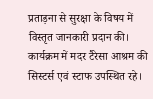प्रताड़ना से सुरक्षा के विषय में विस्तृत जानकारी प्रदान की। कार्यक्रम में मदर टैरेसा आश्रम की सिस्टर्स एवं स्टाफ उपस्थित रहे।